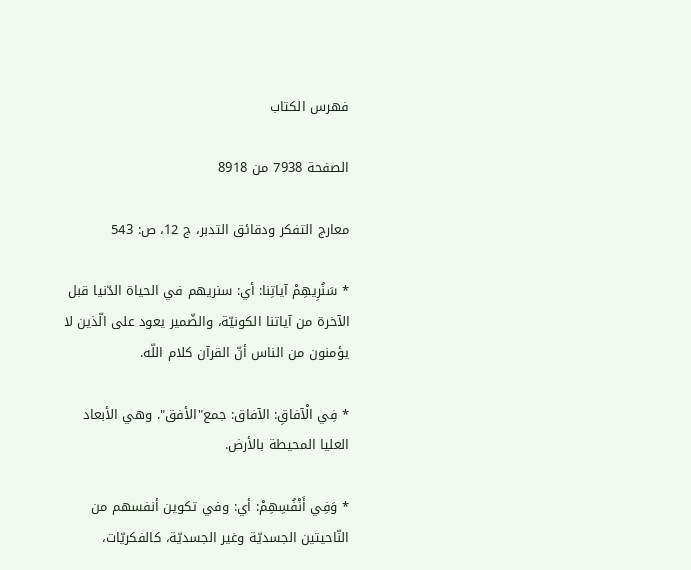فهرس الكتاب

الصفحة 7938 من 8918

معارج التفكر ودقائق التدبر، ج 12، ص: 543

* سَنُرِيهِمْ آياتِنا: أي: سنريهم في الحياة الدّنيا قبل الآخرة من آياتنا الكونيّة، والضّمير يعود على الّذين لا يؤمنون من الناس أنّ القرآن كلام اللّه.

* فِي الْآفاقِ: الآفاق: جمع"الأفق". وهي الأبعاد العليا المحيطة بالأرض.

* وَفِي أَنْفُسِهِمْ: أي: وفي تكوين أنفسهم من النّاحيتين الجسديّة وغير الجسديّة، كالفكريّات،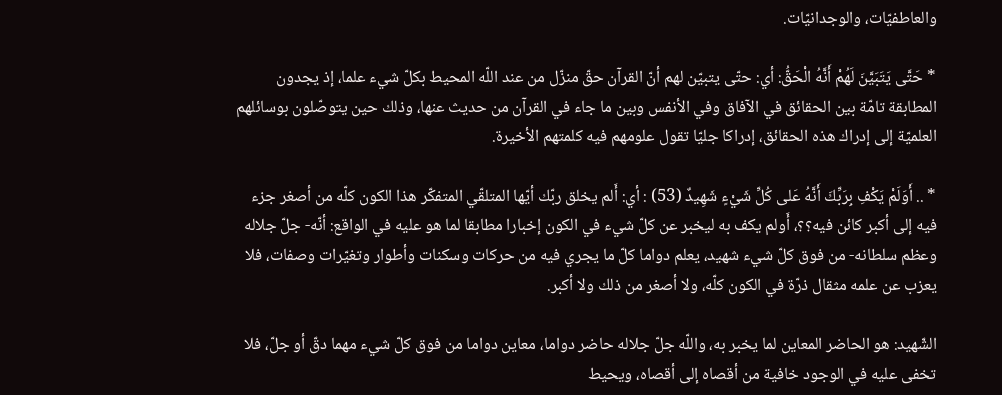والعاطفيّات، والوجدانيّات.

* حَتَّى يَتَبَيَّنَ لَهُمْ أَنَّهُ الْحَقُّ: أي: حتّى يتبيّن لهم أنّ القرآن حقّ منزّل من عند اللّه المحيط بكلّ شيء علما، إذ يجدون المطابقة تامّة بين الحقائق في الآفاق وفي الأنفس وبين ما جاء في القرآن من حديث عنها، وذلك حين يتوصّلون بوسائلهم العلميّة إلى إدراك هذه الحقائق، إدراكا جليّا تقول علومهم فيه كلمتهم الأخيرة.

* .. أَوَلَمْ يَكْفِ بِرَبِّكَ أَنَّهُ عَلى كُلِّ شَيْءٍ شَهِيدٌ (53) : أي: أَلم يخلق ربّك أيّها المتلقّي المتفكّر هذا الكون كلّه من أصغر جزء فيه إلى أكبر كائن فيه؟؟، أَولم يكف به ليخبر عن كلّ شيء في الكون إخبارا مطابقا لما هو عليه في الواقع: أنّه- جلّ جلاله وعظم سلطانه- من فوق كلّ شيء شهيد، يعلم دواما كلّ ما يجري فيه من حركات وسكنات وأطوار وتغيّرات وصفات، فلا يعزب عن علمه مثقال ذرّة في الكون كلّه، ولا أصغر من ذلك ولا أكبر.

الشّهيد: هو الحاضر المعاين لما يخبر به، واللّه جلّ جلاله حاضر دواما، معاين دواما من فوق كلّ شيء مهما دقّ أو جلّ، فلا تخفى عليه في الوجود خافية من أقصاه إلى أقصاه، ويحيط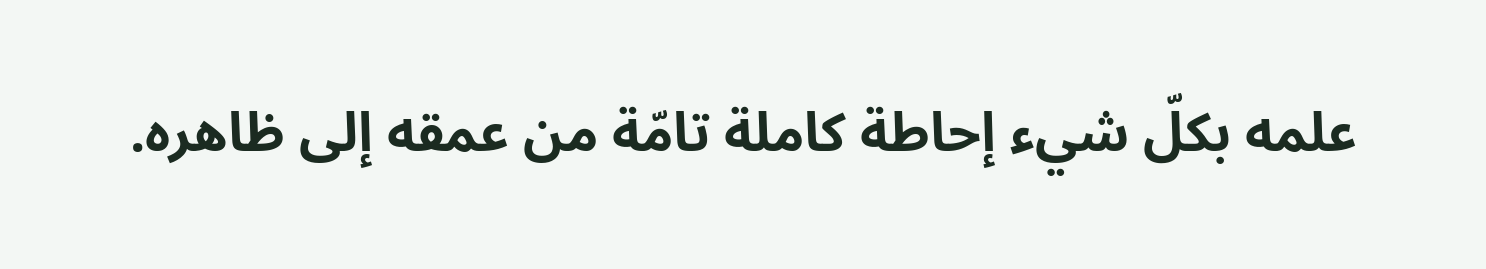علمه بكلّ شيء إحاطة كاملة تامّة من عمقه إلى ظاهره.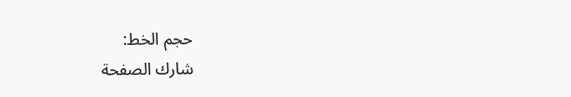حجم الخط:
شارك الصفحة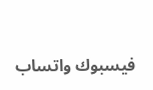فيسبوك واتساب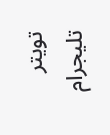تويتر تليجرام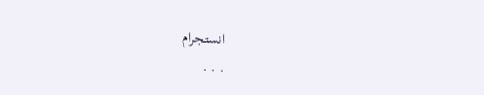انستجرام
. . .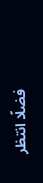فضلًا انتظر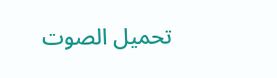تحميل الصوت